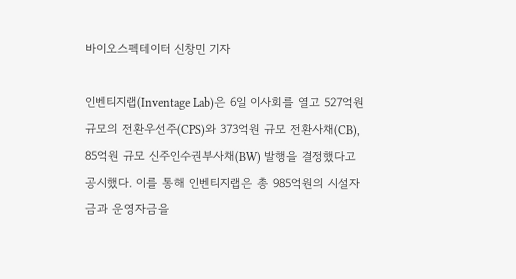바이오스펙테이터 신창민 기자

인벤티지랩(Inventage Lab)은 6일 이사회를 열고 527억원 규모의 전환우선주(CPS)와 373억원 규모 전환사채(CB), 85억원 규모 신주인수권부사채(BW) 발행을 결정했다고 공시했다. 이를 통해 인벤티지랩은 총 985억원의 시설자금과 운영자금을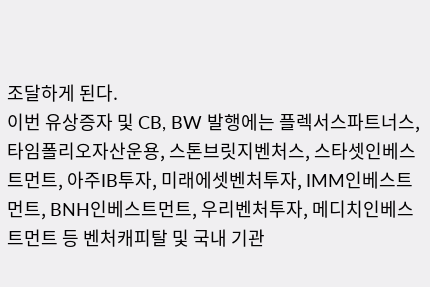조달하게 된다.
이번 유상증자 및 CB, BW 발행에는 플렉서스파트너스, 타임폴리오자산운용, 스톤브릿지벤처스, 스타셋인베스트먼트, 아주IB투자, 미래에셋벤처투자, IMM인베스트먼트, BNH인베스트먼트, 우리벤처투자, 메디치인베스트먼트 등 벤처캐피탈 및 국내 기관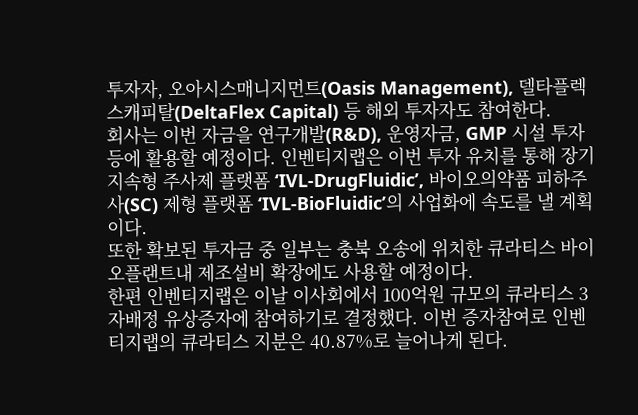투자자, 오아시스매니지먼트(Oasis Management), 델타플렉스캐피탈(DeltaFlex Capital) 등 해외 투자자도 참여한다.
회사는 이번 자금을 연구개발(R&D), 운영자금, GMP 시설 투자 등에 활용할 예정이다. 인벤티지랩은 이번 투자 유치를 통해 장기지속형 주사제 플랫폼 ‘IVL-DrugFluidic’, 바이오의약품 피하주사(SC) 제형 플랫폼 ‘IVL-BioFluidic’의 사업화에 속도를 낼 계획이다.
또한 확보된 투자금 중 일부는 충북 오송에 위치한 큐라티스 바이오플랜트내 제조설비 확장에도 사용할 예정이다.
한편 인벤티지랩은 이날 이사회에서 100억원 규모의 큐라티스 3자배정 유상증자에 참여하기로 결정했다. 이번 증자참여로 인벤티지랩의 큐라티스 지분은 40.87%로 늘어나게 된다.